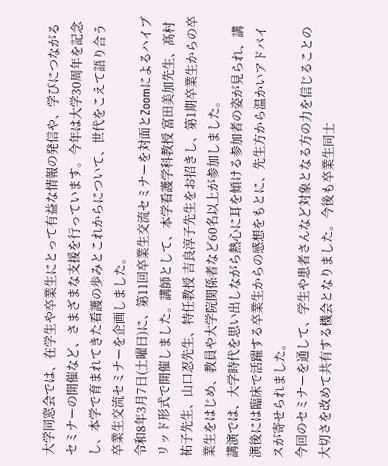大学同窓会では、在学生や卒業生にとって有益な情報の発信や、学びにつながるセミナーの開催など、さまざまな支援を行っています。今年は大学30周年を記念し、本学で育まれてきた看護の歩みとこれからについて、世代をこえて語り合う卒業生交流セミナーを企画しました。
令和8年3月7日(土曜日)に、第11回卒業生交流セミナーを対面とZoomによるハイブリッド形式で開催しました。講師として、本学看護学科教授 富田美加先生、髙村祐子先生、山口忍先生、特任教授 吉良淳子先生をお招きし、第1期卒業生からの卒業生をはじめ、教員や大学院関係者など60名以上が参加しました。
講演では、大学時代を思い出しながら熱心に耳を傾ける参加者の姿が見られ、講演後には臨床で活躍する卒業生からの感想をもとに、先生方から温かいアドバイスが寄せられました。
今回のセミナーを通して、学生や患者さんなど対象となる方の力を信じることの大切さを改めて共有する機会となりました。今後も卒業生同士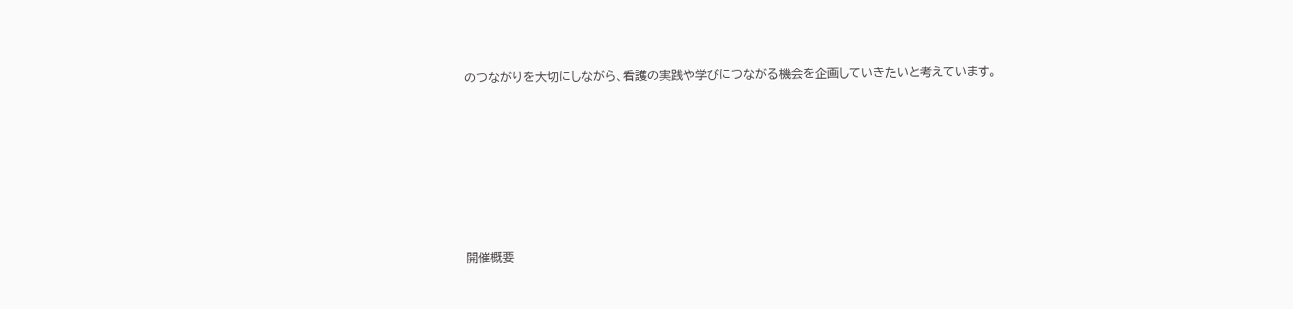のつながりを大切にしながら、看護の実践や学びにつながる機会を企画していきたいと考えています。






開催概要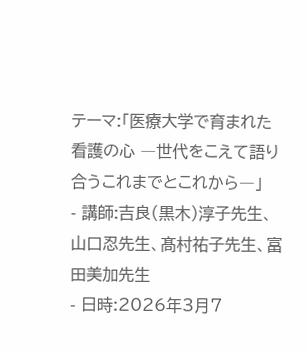テーマ:「医療大学で育まれた看護の心 ―世代をこえて語り合うこれまでとこれから―」
- 講師:吉良(黒木)淳子先生、山口忍先生、髙村祐子先生、富田美加先生
- 日時:2026年3月7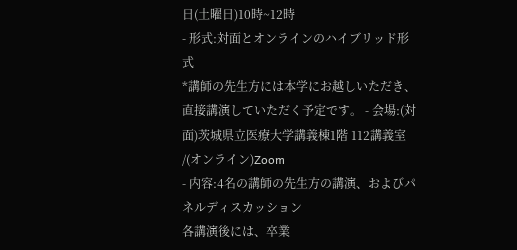日(土曜日)10時~12時
- 形式:対面とオンラインのハイブリッド形式
*講師の先生方には本学にお越しいただき、直接講演していただく予定です。 - 会場:(対面)茨城県立医療大学講義棟1階 112講義室 /(オンライン)Zoom
- 内容:4名の講師の先生方の講演、およびパネルディスカッション
各講演後には、卒業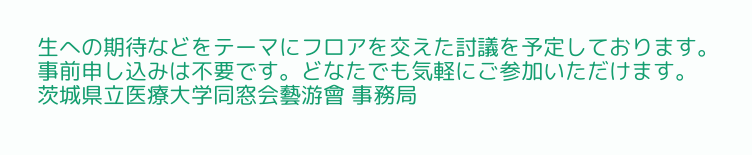生への期待などをテーマにフロアを交えた討議を予定しております。
事前申し込みは不要です。どなたでも気軽にご参加いただけます。
茨城県立医療大学同窓会藝游會 事務局